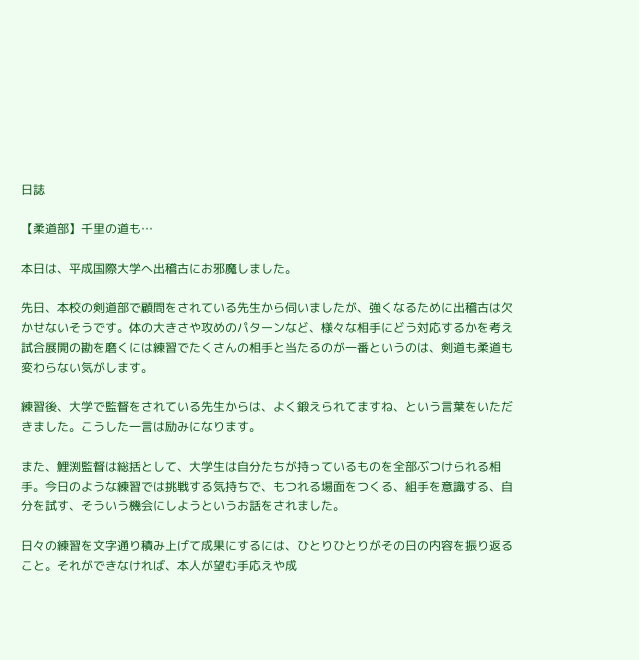日誌

【柔道部】千里の道も…

本日は、平成国際大学へ出稽古にお邪魔しました。

先日、本校の剣道部で顧問をされている先生から伺いましたが、強くなるために出稽古は欠かせないそうです。体の大きさや攻めのパターンなど、様々な相手にどう対応するかを考え試合展開の勘を磨くには練習でたくさんの相手と当たるのが一番というのは、剣道も柔道も変わらない気がします。

練習後、大学で監督をされている先生からは、よく鍛えられてますね、という言葉をいただきました。こうした一言は励みになります。

また、鯉渕監督は総括として、大学生は自分たちが持っているものを全部ぶつけられる相手。今日のような練習では挑戦する気持ちで、もつれる場面をつくる、組手を意識する、自分を試す、そういう機会にしようというお話をされました。

日々の練習を文字通り積み上げて成果にするには、ひとりひとりがその日の内容を振り返ること。それができなければ、本人が望む手応えや成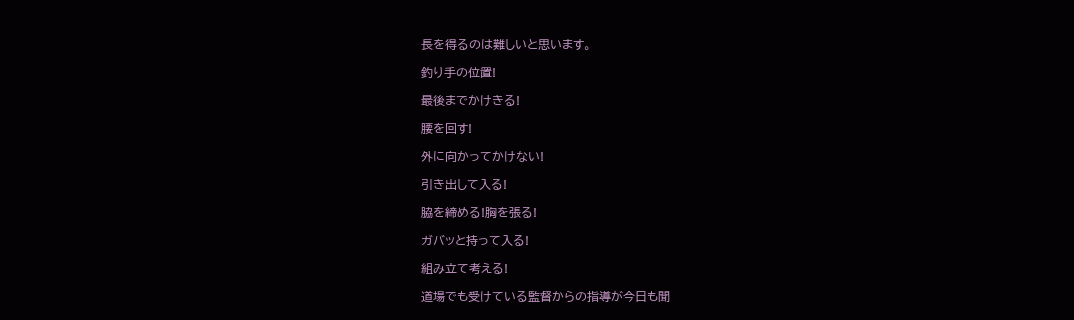長を得るのは難しいと思います。

釣り手の位置!

最後までかけきる!

腰を回す!

外に向かってかけない!

引き出して入る!

脇を締める!胸を張る!

ガバッと持って入る!

組み立て考える!

道場でも受けている監督からの指導が今日も聞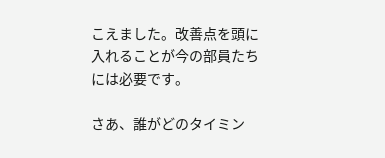こえました。改善点を頭に入れることが今の部員たちには必要です。

さあ、誰がどのタイミン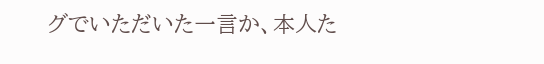グでいただいた一言か、本人た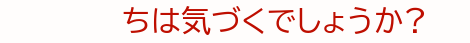ちは気づくでしょうか?